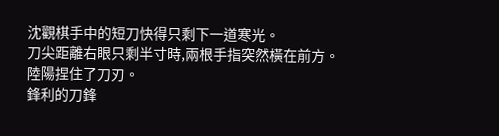沈觀棋手中的短刀快得只剩下一道寒光。
刀尖距離右眼只剩半寸時,兩根手指突然橫在前方。
陸陽捏住了刀刃。
鋒利的刀鋒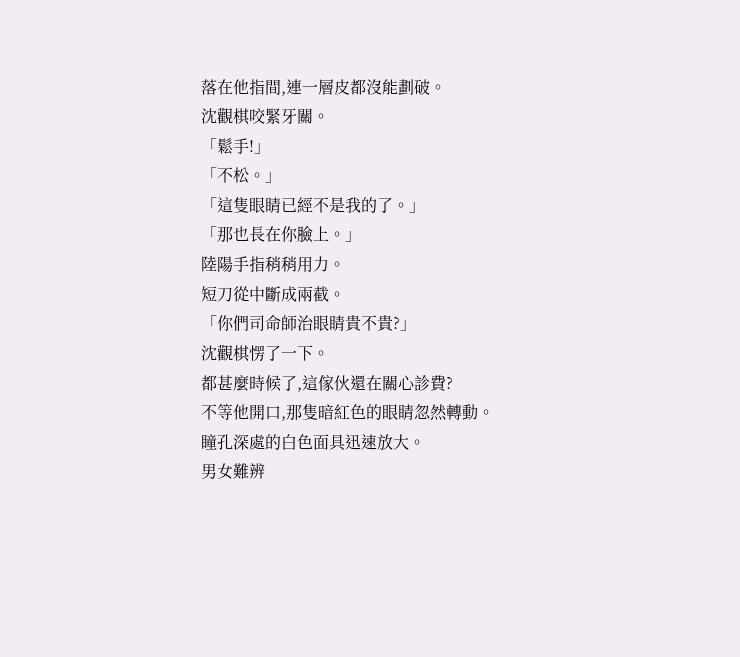落在他指間,連一層皮都沒能劃破。
沈觀棋咬緊牙關。
「鬆手!」
「不松。」
「這隻眼睛已經不是我的了。」
「那也長在你臉上。」
陸陽手指稍稍用力。
短刀從中斷成兩截。
「你們司命師治眼睛貴不貴?」
沈觀棋愣了一下。
都甚麼時候了,這傢伙還在關心診費?
不等他開口,那隻暗紅色的眼睛忽然轉動。
瞳孔深處的白色面具迅速放大。
男女難辨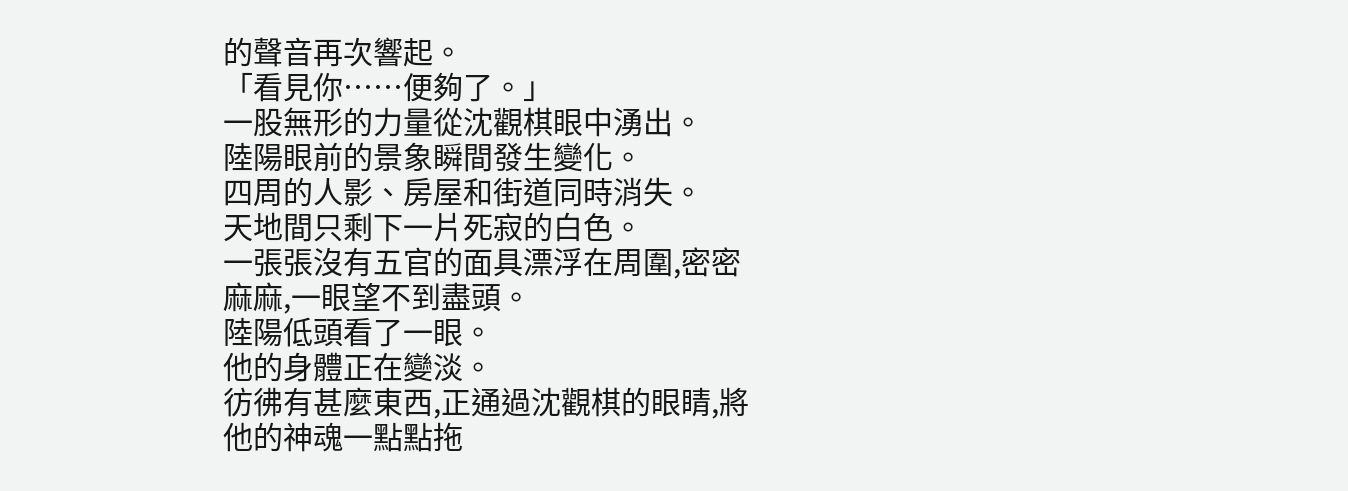的聲音再次響起。
「看見你……便夠了。」
一股無形的力量從沈觀棋眼中湧出。
陸陽眼前的景象瞬間發生變化。
四周的人影、房屋和街道同時消失。
天地間只剩下一片死寂的白色。
一張張沒有五官的面具漂浮在周圍,密密麻麻,一眼望不到盡頭。
陸陽低頭看了一眼。
他的身體正在變淡。
彷彿有甚麼東西,正通過沈觀棋的眼睛,將他的神魂一點點拖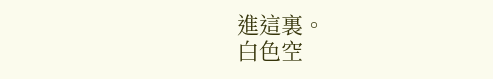進這裏。
白色空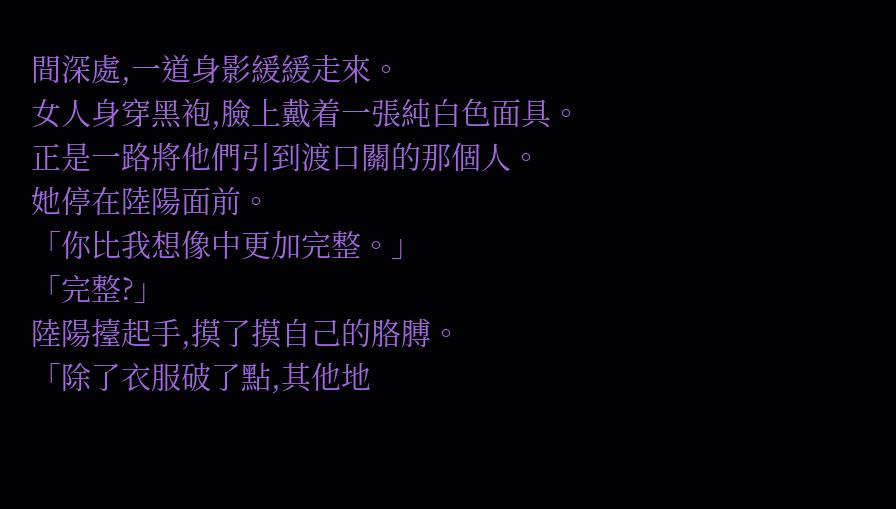間深處,一道身影緩緩走來。
女人身穿黑袍,臉上戴着一張純白色面具。
正是一路將他們引到渡口關的那個人。
她停在陸陽面前。
「你比我想像中更加完整。」
「完整?」
陸陽擡起手,摸了摸自己的胳膊。
「除了衣服破了點,其他地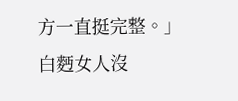方一直挺完整。」
白麪女人沒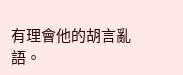有理會他的胡言亂語。